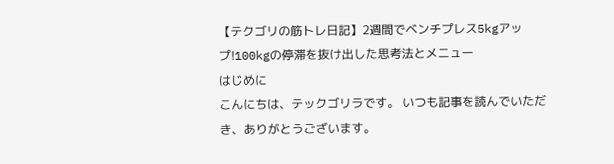【テクゴリの筋トレ日記】2週間でベンチプレス5kgアップ!100kgの停滞を抜け出した思考法とメニュー
はじめに
こんにちは、テックゴリラです。 いつも記事を読んでいただき、ありがとうございます。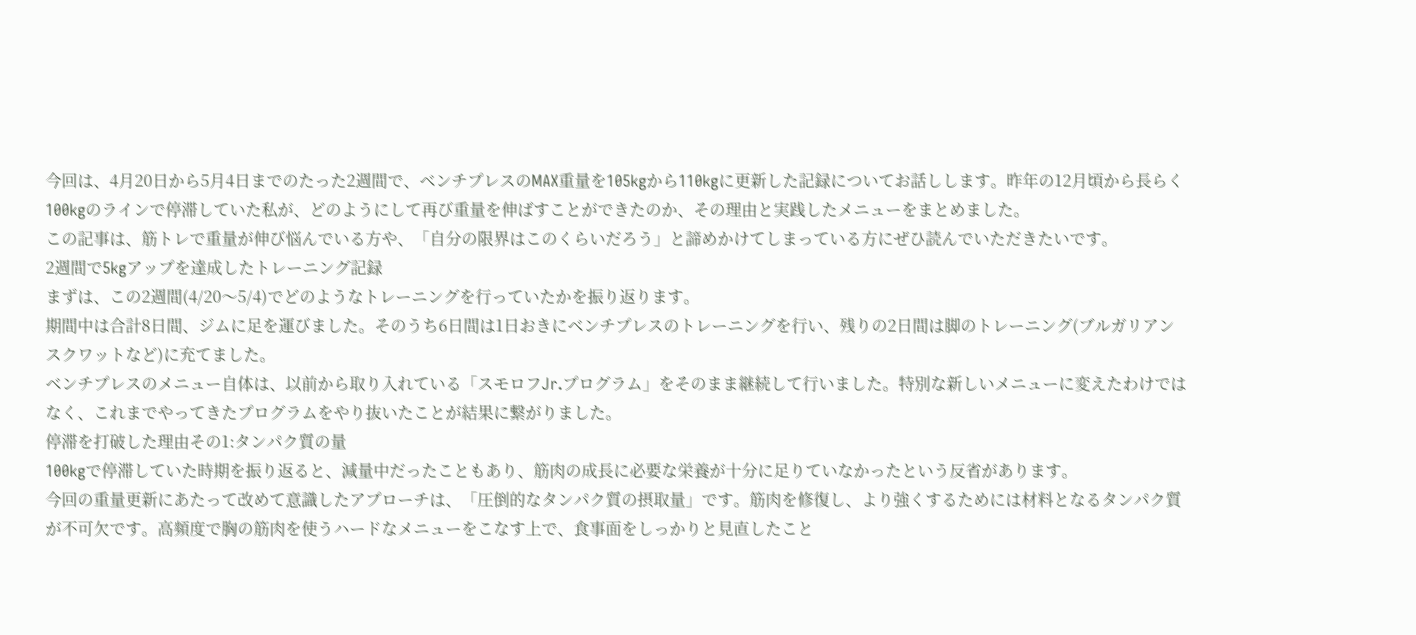今回は、4月20日から5月4日までのたった2週間で、ベンチプレスのMAX重量を105kgから110kgに更新した記録についてお話しします。昨年の12月頃から長らく100kgのラインで停滞していた私が、どのようにして再び重量を伸ばすことができたのか、その理由と実践したメニューをまとめました。
この記事は、筋トレで重量が伸び悩んでいる方や、「自分の限界はこのくらいだろう」と諦めかけてしまっている方にぜひ読んでいただきたいです。
2週間で5kgアップを達成したトレーニング記録
まずは、この2週間(4/20〜5/4)でどのようなトレーニングを行っていたかを振り返ります。
期間中は合計8日間、ジムに足を運びました。そのうち6日間は1日おきにベンチプレスのトレーニングを行い、残りの2日間は脚のトレーニング(ブルガリアンスクワットなど)に充てました。
ベンチプレスのメニュー自体は、以前から取り入れている「スモロフJr.プログラム」をそのまま継続して行いました。特別な新しいメニューに変えたわけではなく、これまでやってきたプログラムをやり抜いたことが結果に繋がりました。
停滞を打破した理由その1:タンパク質の量
100kgで停滞していた時期を振り返ると、減量中だったこともあり、筋肉の成長に必要な栄養が十分に足りていなかったという反省があります。
今回の重量更新にあたって改めて意識したアプローチは、「圧倒的なタンパク質の摂取量」です。筋肉を修復し、より強くするためには材料となるタンパク質が不可欠です。高頻度で胸の筋肉を使うハードなメニューをこなす上で、食事面をしっかりと見直したこと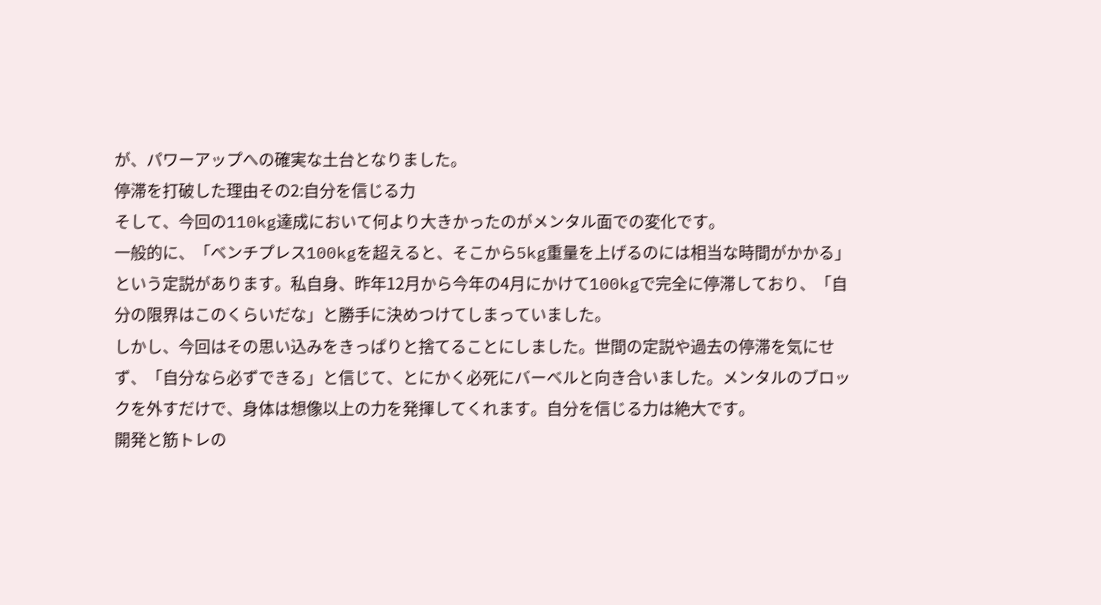が、パワーアップへの確実な土台となりました。
停滞を打破した理由その2:自分を信じる力
そして、今回の110kg達成において何より大きかったのがメンタル面での変化です。
一般的に、「ベンチプレス100kgを超えると、そこから5kg重量を上げるのには相当な時間がかかる」という定説があります。私自身、昨年12月から今年の4月にかけて100kgで完全に停滞しており、「自分の限界はこのくらいだな」と勝手に決めつけてしまっていました。
しかし、今回はその思い込みをきっぱりと捨てることにしました。世間の定説や過去の停滞を気にせず、「自分なら必ずできる」と信じて、とにかく必死にバーベルと向き合いました。メンタルのブロックを外すだけで、身体は想像以上の力を発揮してくれます。自分を信じる力は絶大です。
開発と筋トレの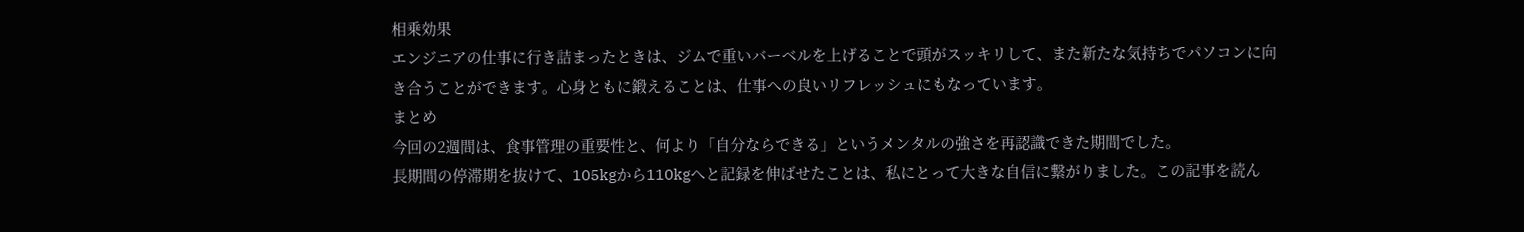相乗効果
エンジニアの仕事に行き詰まったときは、ジムで重いバーベルを上げることで頭がスッキリして、また新たな気持ちでパソコンに向き合うことができます。心身ともに鍛えることは、仕事への良いリフレッシュにもなっています。
まとめ
今回の2週間は、食事管理の重要性と、何より「自分ならできる」というメンタルの強さを再認識できた期間でした。
長期間の停滞期を抜けて、105kgから110kgへと記録を伸ばせたことは、私にとって大きな自信に繋がりました。この記事を読ん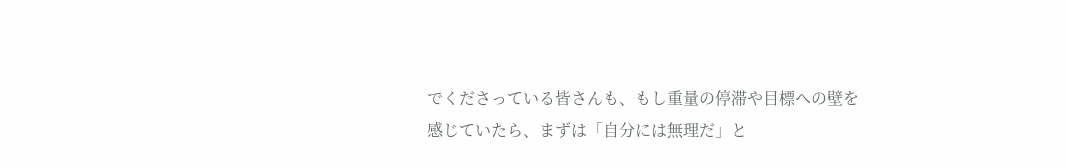でくださっている皆さんも、もし重量の停滞や目標への壁を感じていたら、まずは「自分には無理だ」と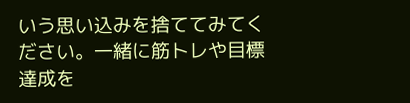いう思い込みを捨ててみてください。一緒に筋トレや目標達成を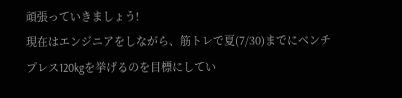頑張っていきましょう!
現在はエンジニアをしながら、筋トレで夏(7/30)までにベンチプレス120kgを挙げるのを目標にしてい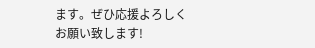ます。ぜひ応援よろしくお願い致します!